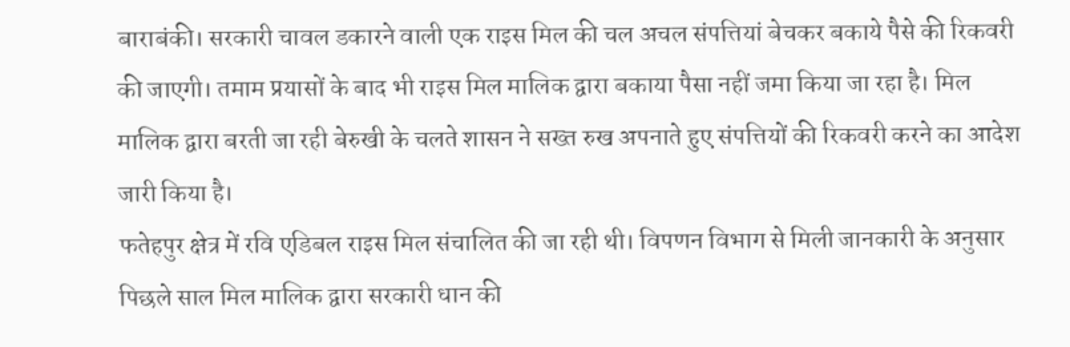बाराबंकी। सरकारी चावल डकारने वाली एक राइस मिल की चल अचल संपत्तियां बेचकर बकाये पैसे की रिकवरी की जाएगी। तमाम प्रयासों के बाद भी राइस मिल मालिक द्वारा बकाया पैसा नहीं जमा किया जा रहा है। मिल मालिक द्वारा बरती जा रही बेरुखी के चलते शासन ने सख्त रुख अपनाते हुए संपत्तियों की रिकवरी करने का आदेश जारी किया है।
फतेहपुर क्षेत्र में रवि एडिबल राइस मिल संचालित की जा रही थी। विपणन विभाग से मिली जानकारी के अनुसार पिछले साल मिल मालिक द्वारा सरकारी धान की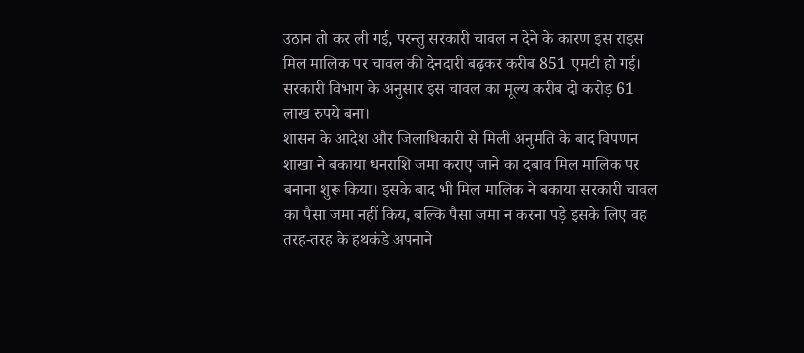उठान तो कर ली गई, परन्तु सरकारी चावल न देने के कारण इस राइस मिल मालिक पर चावल की देनदारी बढ़कर करीब 851 एमटी हो गई। सरकारी विभाग के अनुसार इस चावल का मूल्य करीब दो करोड़ 61 लाख रुपये बना।
शासन के आदेश और जिलाधिकारी से मिली अनुमति के बाद विपणन शाखा ने बकाया धनराशि जमा कराए जाने का दबाव मिल मालिक पर बनाना शुरू किया। इसके बाद भी मिल मालिक ने बकाया सरकारी चावल का पैसा जमा नहीं किय, बल्कि पैसा जमा न करना पड़े इसके लिए वह तरह-तरह के हथकंडे अपनाने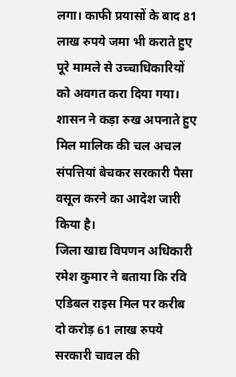लगा। काफी प्रयासों के बाद 81 लाख रुपये जमा भी कराते हुए पूरे मामले से उच्चाधिकारियों को अवगत करा दिया गया। शासन ने कड़ा रुख अपनाते हुए मिल मालिक की चल अचल संपत्तियां बेचकर सरकारी पैसा वसूल करने का आदेश जारी किया है।
जिला खाद्य विपणन अधिकारी रमेश कुमार ने बताया कि रवि एडिबल राइस मिल पर करीब दो करोड़ 61 लाख रुपये सरकारी चावल की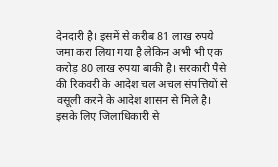देनदारी है। इसमें से करीब 81 लाख रुपये जमा करा लिया गया है लेकिन अभी भी एक करोड़ 80 लाख रुपया बाकी है। सरकारी पैसे की रिकवरी के आदेश चल अचल संपत्तियों से वसूली करने के आदेश शासन से मिले है। इसके लिए जिलाधिकारी से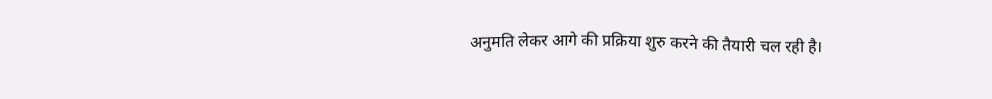अनुमति लेकर आगे की प्रक्रिया शुरु करने की तैयारी चल रही है।